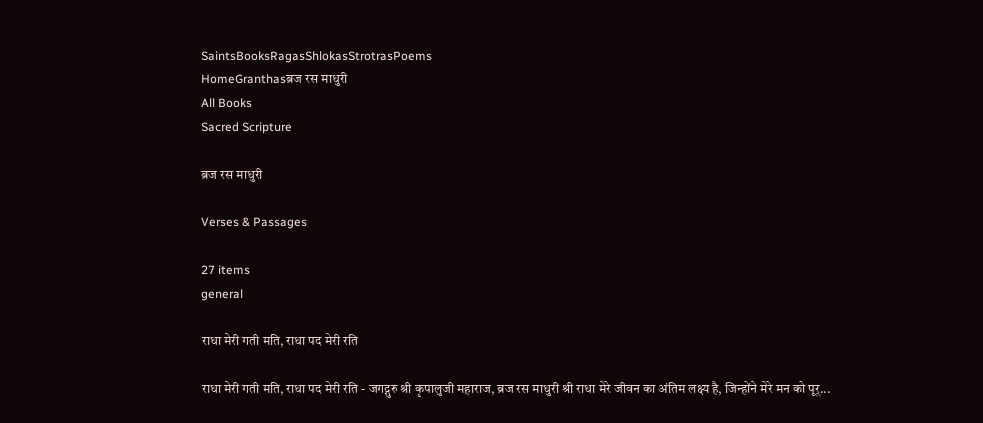SaintsBooksRagasShlokasStrotrasPoems
HomeGranthasब्रज रस माधुरी
All Books
Sacred Scripture

ब्रज रस माधुरी

Verses & Passages

27 items
general

राधा मेरी गती मति, राधा पद मेरी रति

राधा मेरी गती मति, राधा पद मेरी रति - जगद्गुरु श्री कृपालुजी महाराज, ब्रज रस माधुरी श्री राधा मेरे जीवन का अंतिम लक्ष्य है, जिन्होंने मेरे मन को पूर्...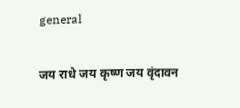general

जय राधे जय कृष्ण जय वृंदावन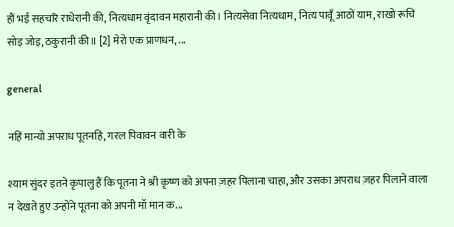हौं भई सहचरि राधेरानी की, नित्यधाम वृंदावन महारानी की। नित्यसेवा नित्यधाम, नित्य पावूँ आठों याम, राखो रूचि सोइ जोइ, ठकुरानी की॥ [2] मेरो एक प्राणधन, ...

general

नहिं मान्यो अपराध पूतनहिं, गरल पिवावन वारी के

श्याम सुंदर इतने कृपालु हैं कि पूतना ने श्री कृष्ण को अपना ज़हर पिलाना चाहा, और उसका अपराध ज़हर पिलाने वाला न देखते हुए उन्होंने पूतना को अपनी माँ मान क...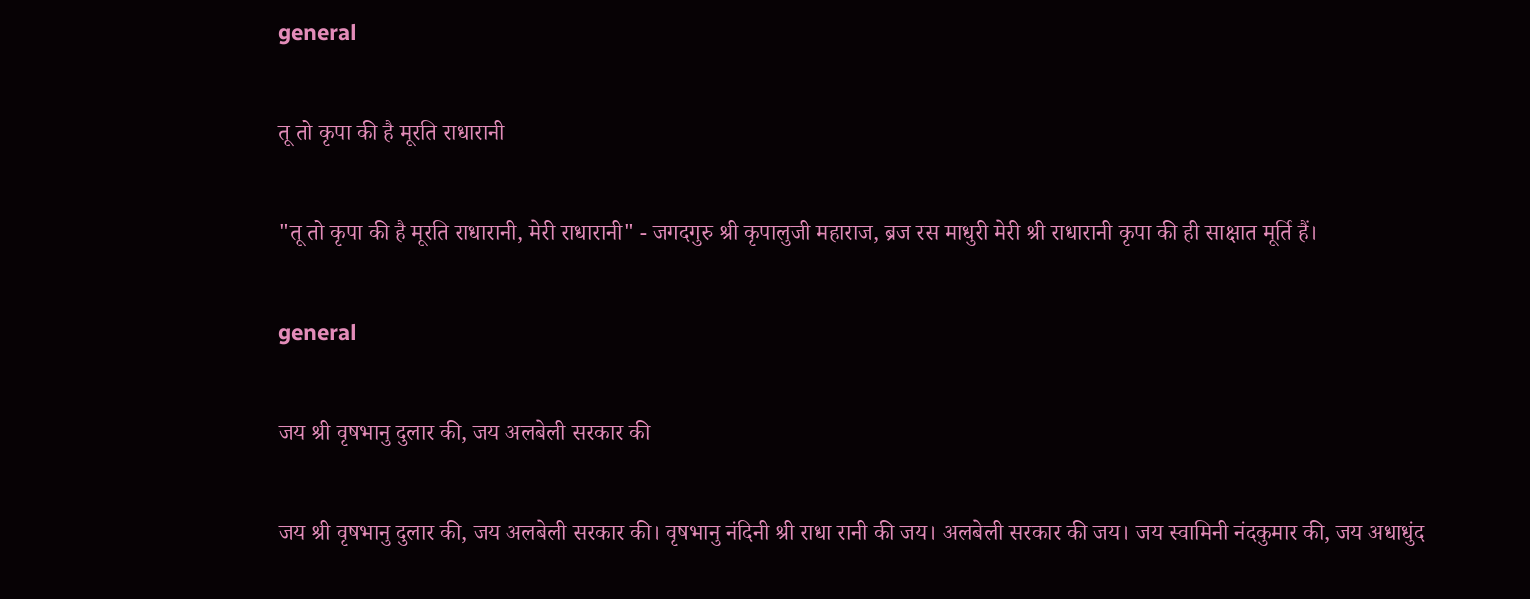general

तू तो कृपा की है मूरति राधारानी

"तू तो कृपा की है मूरति राधारानी, मेरी राधारानी" - जगदगुरु श्री कृपालुजी महाराज, ब्रज रस माधुरी मेरी श्री राधारानी कृपा की ही साक्षात मूर्ति हैं।

general

जय श्री वृषभानु दुलार की, जय अलबेली सरकार की

जय श्री वृषभानु दुलार की, जय अलबेली सरकार की। वृषभानु नंदिनी श्री राधा रानी की जय। अलबेली सरकार की जय। जय स्वामिनी नंदकुमार की, जय अधाधुंद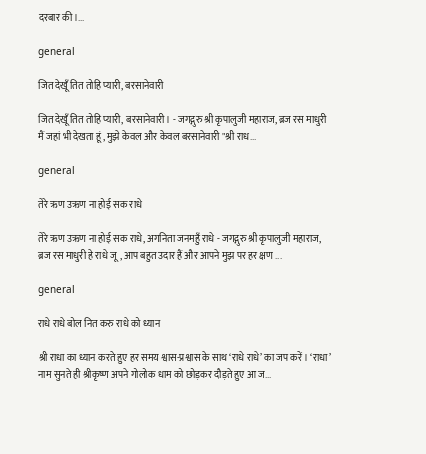दरबार की।...

general

जित देखूँ तित तोहि प्यारी, बरसानेवारी

जित देखूँ तित तोहि प्यारी, बरसानेवारी। - जगद्गुरु श्री कृपालुजी महाराज, ब्रज रस माधुरी मैं जहां भी देखता हूं, मुझे केवल और केवल बरसानेवारी "श्री राध...

general

तेरे ऋण उऋण ना होई सक राधे

तेरे ऋण उऋण ना होई सक राधे, अगनिता जनमहुँ राधे - जगद्गुरु श्री कृपालुजी महाराज, ब्रज रस माधुरी हे राधे जू, आप बहुत उदार हैं और आपने मुझ पर हर क्षण ...

general

राधे राधे बोल नित करु राधे को ध्यान

श्री राधा का ध्यान करते हुए हर समय श्वास-प्रश्वास के साथ ‘राधे राधे’ का जप करें। ‘राधा’ नाम सुनते ही श्रीकृष्ण अपने गोलोक धाम को छोड़कर दौड़ते हुए आ ज...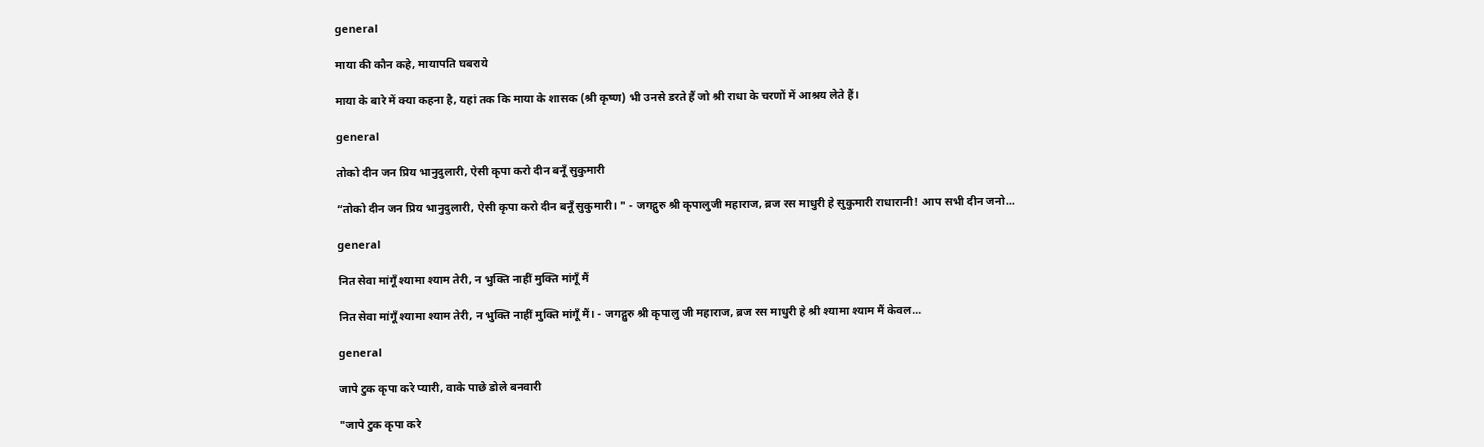general

माया की कौन कहे, मायापति घबराये

माया के बारे में क्या कहना है, यहां तक कि माया के शासक (श्री कृष्ण) भी उनसे डरते हैं जो श्री राधा के चरणों में आश्रय लेते हैं।

general

तोको दीन जन प्रिय भानुदुलारी, ऐसी कृपा करो दीन बनूँ सुकुमारी

“तोको दीन जन प्रिय भानुदुलारी, ऐसी कृपा करो दीन बनूँ सुकुमारी। " - जगद्गुरु श्री कृपालुजी महाराज, ब्रज रस माधुरी हे सुकुमारी राधारानी! आप सभी दीन जनो...

general

नित सेवा मांगूँ श्यामा श्याम तेरी, न भुक्ति नाहीं मुक्ति मांगूँ मैं

नित सेवा मांगूँ श्यामा श्याम तेरी, न भुक्ति नाहीं मुक्ति मांगूँ मैं। - जगद्गुरु श्री कृपालु जी महाराज, ब्रज रस माधुरी हे श्री श्यामा श्याम मैं केवल...

general

जापे टुक कृपा करे प्यारी, वाके पाछे डोले बनवारी

"जापे टुक कृपा करे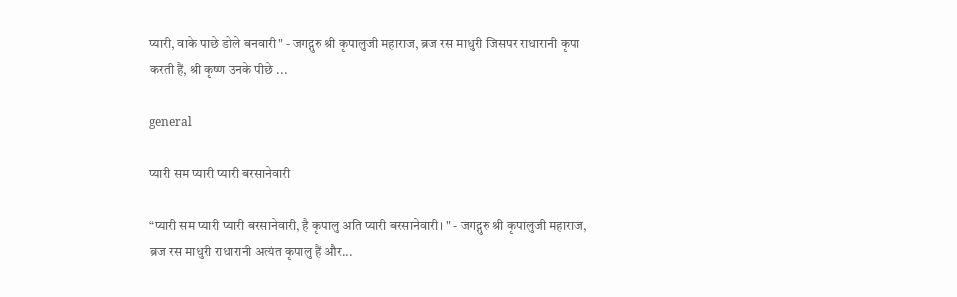प्यारी, वाके पाछे डोले बनवारी" - जगद्गुरु श्री कृपालुजी महाराज, ब्रज रस माधुरी जिसपर राधारानी कृपा करती हैं, श्री कृष्ण उनके पीछे ...

general

प्यारी सम प्यारी प्यारी बरसानेवारी

“प्यारी सम प्यारी प्यारी बरसानेवारी, है कृपालु अति प्यारी बरसानेवारी। " - जगद्गुरु श्री कृपालुजी महाराज, ब्रज रस माधुरी राधारानी अत्यंत कृपालु हैं और...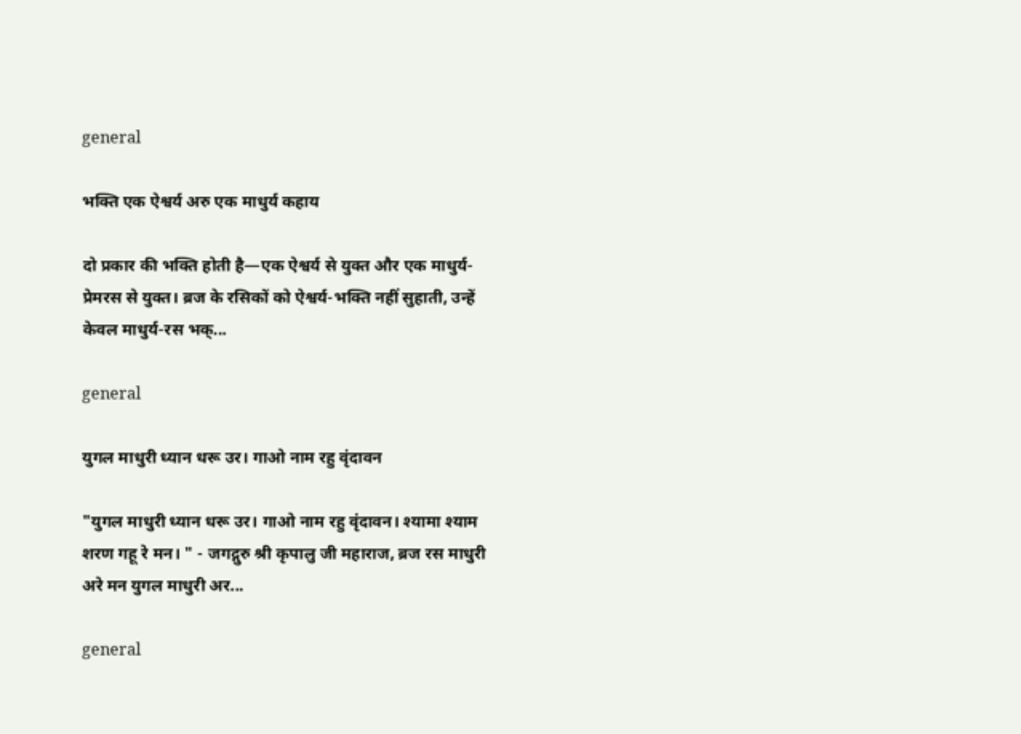general

भक्ति एक ऐश्वर्य अरु एक माधुर्य कहाय

दो प्रकार की भक्ति होती है—एक ऐश्वर्य से युक्त और एक माधुर्य-प्रेमरस से युक्त। ब्रज के रसिकों को ऐश्वर्य-भक्ति नहीं सुहाती, उन्हें केवल माधुर्य-रस भक्...

general

युगल माधुरी ध्यान धरू उर। गाओ नाम रहु वृंदावन

"युगल माधुरी ध्यान धरू उर। गाओ नाम रहु वृंदावन। श्यामा श्याम शरण गहू रे मन। " - जगद्गुरु श्री कृपालु जी महाराज, ब्रज रस माधुरी अरे मन युगल माधुरी अर...

general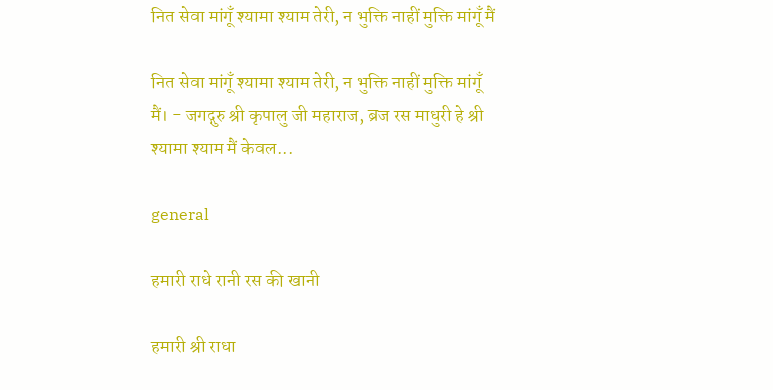नित सेवा मांगूँ श्यामा श्याम तेरी, न भुक्ति नाहीं मुक्ति मांगूँ मैं

नित सेवा मांगूँ श्यामा श्याम तेरी, न भुक्ति नाहीं मुक्ति मांगूँ मैं। - जगद्गुरु श्री कृपालु जी महाराज, ब्रज रस माधुरी हे श्री श्यामा श्याम मैं केवल...

general

हमारी राधे रानी रस की खानी

हमारी श्री राधा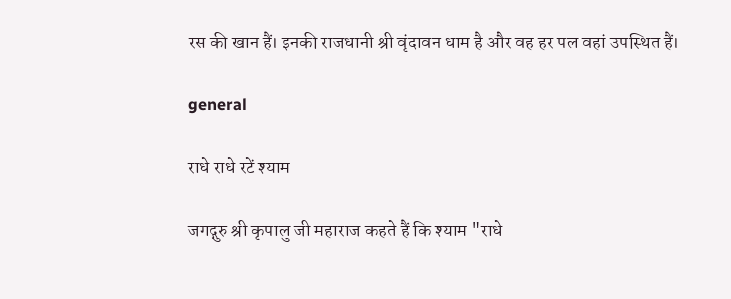रस की खान हैं। इनकी राजधानी श्री वृंदावन धाम है और वह हर पल वहां उपस्थित हैं।

general

राधे राधे रटें श्याम

जगद्गुरु श्री कृपालु जी महाराज कहते हैं कि श्याम "राधे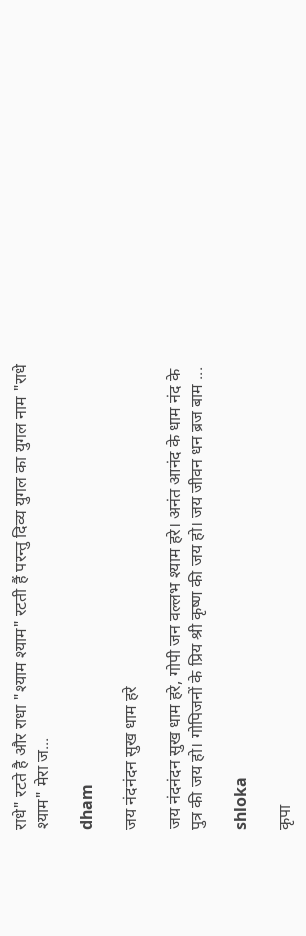राधे" रटते है और राधा "श्याम श्याम" रटती हैं परन्तु दिव्य युगल का युगल नाम "राधे श्याम" मेरा ज...

dham

जय नंदनंदन सुख धाम हरे

जय नंदनंदन सुख धाम हरे, गोपी जन वल्लभ श्याम हरे। अनंत आनंद के धाम नंद के पुत्र की जय हो। गोपिजनों के प्रिय श्री कृष्ण की जय हो। जय जीवन धन ब्रज बाम ...

shloka

कृपा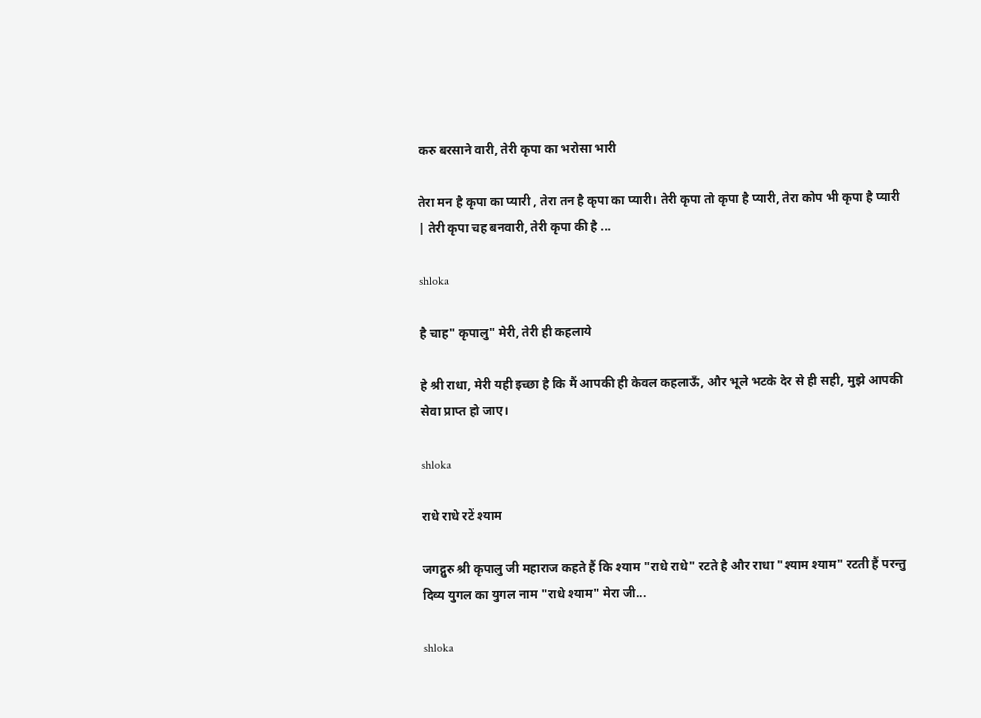करु बरसाने वारी, तेरी कृपा का भरोसा भारी

तेरा मन है कृपा का प्यारी , तेरा तन है कृपा का प्यारी। तेरी कृपा तो कृपा है प्यारी, तेरा कोप भी कृपा है प्यारी | तेरी कृपा चह बनवारी, तेरी कृपा की है ...

shloka

है चाह" कृपालु" मेरी, तेरी ही कहलाये

हे श्री राधा, मेरी यही इच्छा है कि मैं आपकी ही केवल कहलाऊँ, और भूले भटके देर से ही सही, मुझे आपकी सेवा प्राप्त हो जाए।

shloka

राधे राधे रटें श्याम

जगद्गुरु श्री कृपालु जी महाराज कहते हैं कि श्याम "राधे राधे" रटते है और राधा "श्याम श्याम" रटती हैं परन्तु दिव्य युगल का युगल नाम "राधे श्याम" मेरा जी...

shloka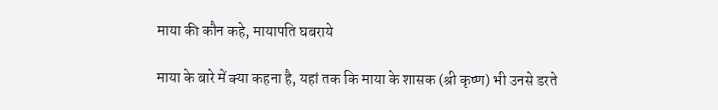माया की कौन कहे, मायापति घबराये

माया के बारे में क्या कहना है, यहां तक कि माया के शासक (श्री कृष्ण) भी उनसे डरते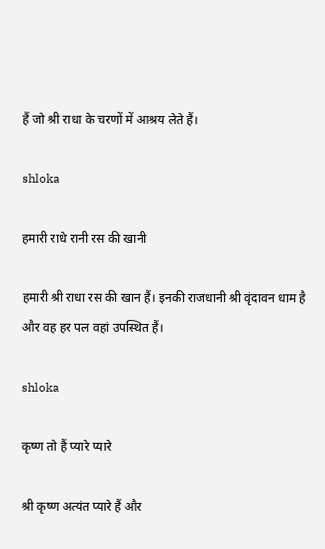हैं जो श्री राधा के चरणों में आश्रय लेते हैं।

shloka

हमारी राधे रानी रस की खानी

हमारी श्री राधा रस की खान हैं। इनकी राजधानी श्री वृंदावन धाम है और वह हर पल वहां उपस्थित हैं।

shloka

कृष्ण तो हैं प्यारे प्यारे

श्री कृष्ण अत्यंत प्यारे हैं और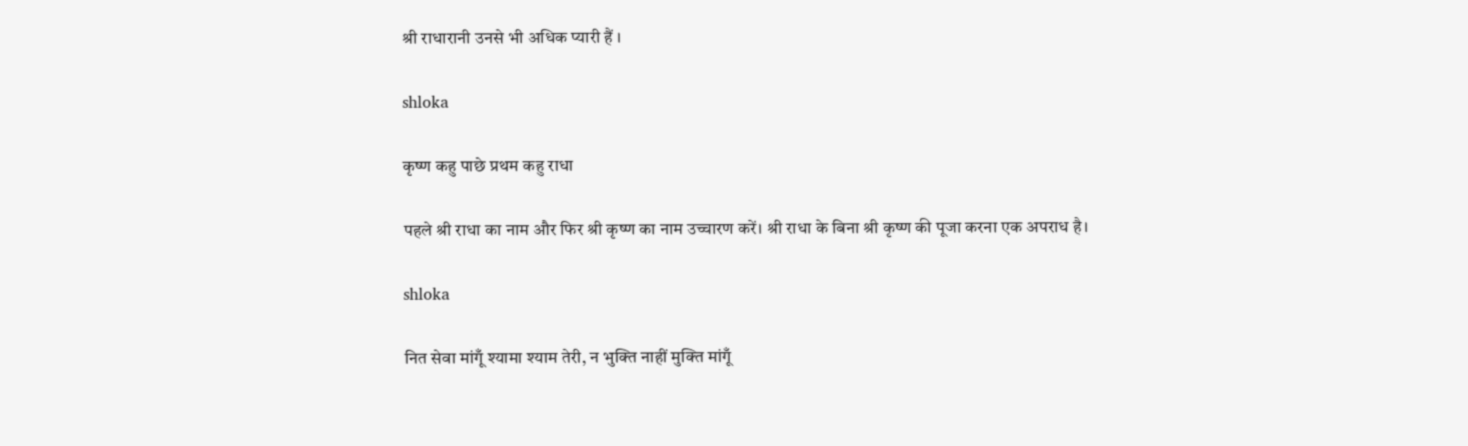श्री राधारानी उनसे भी अधिक प्यारी हैं ।

shloka

कृष्ण कहु पाछे प्रथम कहु राधा

पहले श्री राधा का नाम और फिर श्री कृष्ण का नाम उच्चारण करें। श्री राधा के बिना श्री कृष्ण की पूजा करना एक अपराध है।

shloka

नित सेवा मांगूँ श्यामा श्याम तेरी, न भुक्ति नाहीं मुक्ति मांगूँ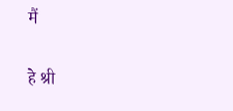मैं

हे श्री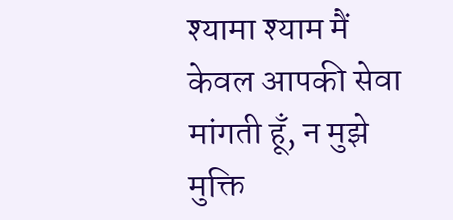श्यामा श्याम मैं केवल आपकी सेवा मांगती हूँ, न मुझे मुक्ति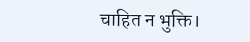चाहित न भुक्ति।